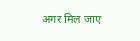अगर मिल जाए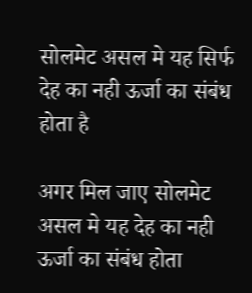सोलमेट असल मे यह सिर्फ देह का नही ऊर्जा का संबंध होता है

अगर मिल जाए सोलमेट असल मे यह देह का नही ऊर्जा का संबंध होता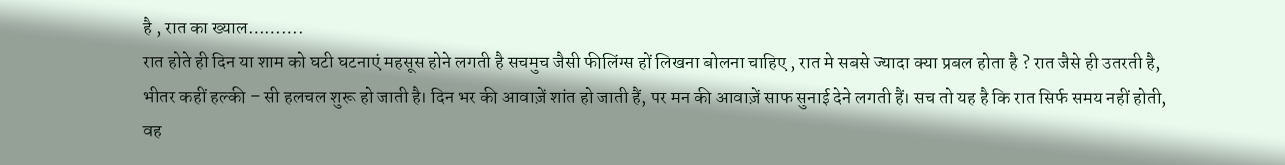है , रात का ख्याल……….
रात होते ही दिन या शाम को घटी घटनाएं महसूस होने लगती है सचमुच जैसी फीलिंग्स हों लिखना बोलना चाहिए , रात मे सबसे ज्यादा क्या प्रबल होता है ? रात जैसे ही उतरती है, भीतर कहीं हल्की – सी हलचल शुरू हो जाती है। दिन भर की आवाज़ें शांत हो जाती हैं, पर मन की आवाज़ें साफ सुनाई देने लगती हैं। सच तो यह है कि रात सिर्फ समय नहीं होती, वह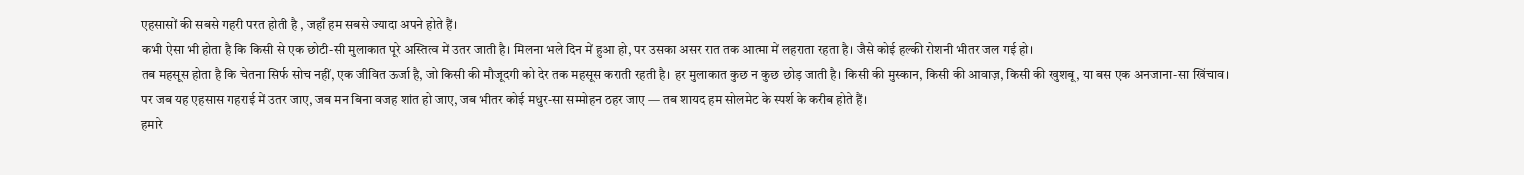एहसासों की सबसे गहरी परत होती है , जहाँ हम सबसे ज्यादा अपने होते हैं।
कभी ऐसा भी होता है कि किसी से एक छोटी-सी मुलाकात पूरे अस्तित्व में उतर जाती है। मिलना भले दिन में हुआ हो, पर उसका असर रात तक आत्मा में लहराता रहता है। जैसे कोई हल्की रोशनी भीतर जल गई हो।
तब महसूस होता है कि चेतना सिर्फ सोच नहीं, एक जीवित ऊर्जा है, जो किसी की मौजूदगी को देर तक महसूस कराती रहती है। हर मुलाकात कुछ न कुछ छोड़ जाती है। किसी की मुस्कान, किसी की आवाज़, किसी की खुशबू, या बस एक अनजाना-सा खिंचाव।
पर जब यह एहसास गहराई में उतर जाए, जब मन बिना वजह शांत हो जाए, जब भीतर कोई मधुर-सा सम्मोहन ठहर जाए — तब शायद हम सोलमेट के स्पर्श के करीब होते हैं।
हमारे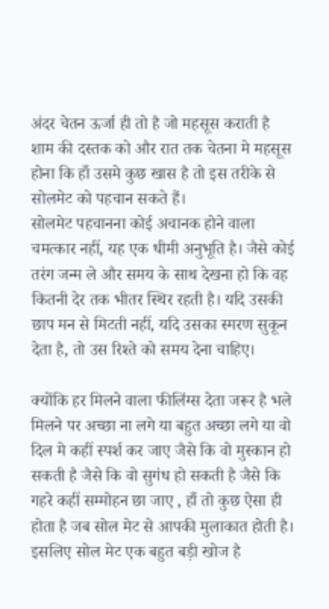अंदर चेतन ऊर्जा ही तो है जो महसूस कराती है शाम की दस्तक को और रात तक चेतना मे महसूस होना कि हाँ उसमे कुछ खास है तो इस तरीके से सोलमेट को पहचान सकते हैं।
सोलमेट पहचानना कोई अचानक होने वाला चमत्कार नहीं, यह एक धीमी अनुभूति है। जैसे कोई तरंग जन्म ले और समय के साथ देखना हो कि वह कितनी देर तक भीतर स्थिर रहती है। यदि उसकी छाप मन से मिटती नहीं, यदि उसका स्मरण सुकून देता है, तो उस रिश्ते को समय देना चाहिए।

क्योंकि हर मिलने वाला फीलिंग्स देता जरूर है भले मिलने पर अच्छा ना लगे या बहुत अच्छा लगे या वो दिल मे कहीं स्पर्श कर जाए जैसे कि वो मुस्कान हो सकती है जैसे कि वो सुगंध हो सकती है जैसे कि गहरे कहीं सम्मोहन छा जाए , हाँ तो कुछ ऐसा ही होता है जब सोल मेट से आपकी मुलाकात होती है।
इसलिए सोल मेट एक बहुत बड़ी खोज है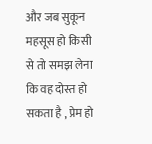और जब सुकून महसूस हो किसी से तो समझ लेना कि वह दोस्त हो सकता है , प्रेम हो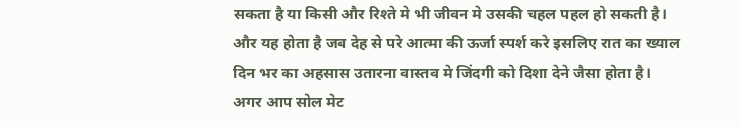सकता है या किसी और रिश्ते मे भी जीवन मे उसकी चहल पहल हो सकती है। और यह होता है जब देह से परे आत्मा की ऊर्जा स्पर्श करे इसलिए रात का ख्याल दिन भर का अहसास उतारना वास्तव मे जिंदगी को दिशा देने जैसा होता है।
अगर आप सोल मेट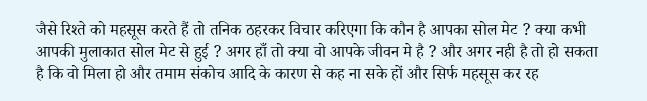जैसे रिश्ते को महसूस करते हैं तो तनिक ठहरकर विचार करिएगा कि कौन है आपका सोल मेट ? क्या कभी आपकी मुलाकात सोल मेट से हुई ? अगर हाँ तो क्या वो आपके जीवन मे है ? और अगर नही है तो हो सकता है कि वो मिला हो और तमाम संकोच आदि के कारण से कह ना सके हों और सिर्फ महसूस कर रह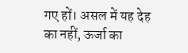गए हों। असल में यह देह का नहीं, ऊर्जा का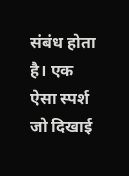संबंध होता है। एक ऐसा स्पर्श जो दिखाई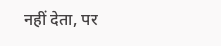नहीं देता, पर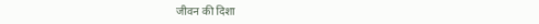जीवन की दिशा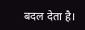बदल देता है।